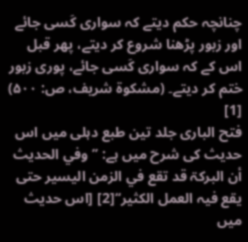چنانچہ حکم دیتے کہ سواری کَسی جائے اور زبور پڑھنا شروع کر دیتے، پھر قبل اس کے کہ سواری کَسی جائے، پوری زبور ختم کر دیتے۔ (مشکوۃ شریف، ص: ۵۰۰) [1]
فتح الباری جلد تین طبع دہلی میں اس حدیث کی شرح میں ہے: ’’وفي الحدیث أن البرکۃ قد تقع في الزمن الیسیر حتی یقع فیہ العمل الکثیر‘‘[2] [اس حدیث میں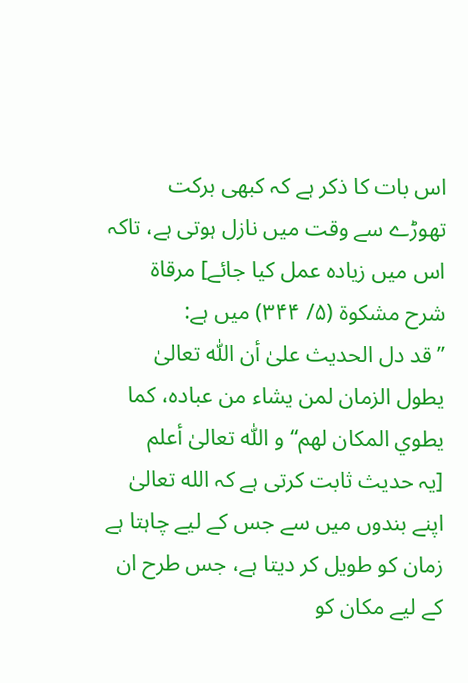اس بات کا ذکر ہے کہ کبھی برکت تھوڑے سے وقت میں نازل ہوتی ہے، تاکہ اس میں زیادہ عمل کیا جائے] مرقاۃ شرح مشکوۃ (۵/ ۳۴۴) میں ہے:
’’قد دل الحدیث علیٰ أن اللّٰه تعالیٰ یطول الزمان لمن یشاء من عبادہ، کما یطوي المکان لھم‘‘ و اللّٰه تعالیٰ أعلم
[یہ حدیث ثابت کرتی ہے کہ الله تعالیٰ اپنے بندوں میں سے جس کے لیے چاہتا ہے زمان کو طویل کر دیتا ہے، جس طرح ان کے لیے مکان کو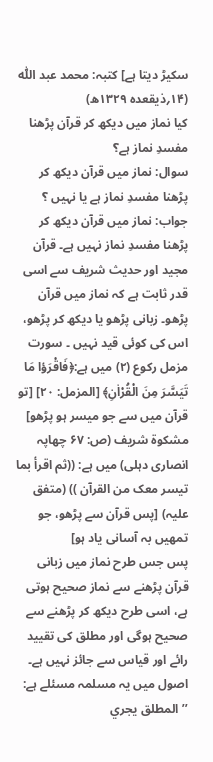سکیڑ دیتا ہے] کتبہ: محمد عبد اللّٰه (۱۴؍ذیقعدہ ۱۳۲۹ھ)
کیا نماز میں دیکھ کر قرآن پڑھنا مفسدِ نماز ہے؟
سوال: نماز میں قرآن دیکھ کر پڑھنا مفسدِ نماز ہے یا نہیں ؟
جواب: نماز میں قرآن دیکھ کر پڑھنا مفسدِ نماز نہیں ہے۔ قرآن مجید اور حدیث شریف سے اسی قدر ثابت ہے کہ نماز میں قرآن پڑھو۔ زبانی پڑھو یا دیکھ کر پڑھو، اس کی کوئی قید نہیں ۔ سورت مزمل رکوع (۲) میں ہے:﴿فَاقْرَؤا مَا تَیَسَّرَ مِنَ الْقُرْاٰنِ﴾ [المزمل: ۲۰] [تو قرآن میں سے جو میسر ہو پڑھو] مشکوۃ شریف (ص: ۶۷ چھاپہ انصاری دہلی) میں ہے: ((ثم اقرأ بما تیسر معک من القرآن )) (متفق علیہ) [پس قرآن سے پڑھو، جو تمھیں بہ آسانی یاد ہو]
پس جس طرح نماز میں زبانی قرآن پڑھنے سے نماز صحیح ہوتی ہے، اسی طرح دیکھ کر پڑھنے سے صحیح ہوگی اور مطلق کی تقیید رائے اور قیاس سے جائز نہیں ہے۔ اصول میں یہ مسلمہ مسئلے ہے: ’’المطلق یجري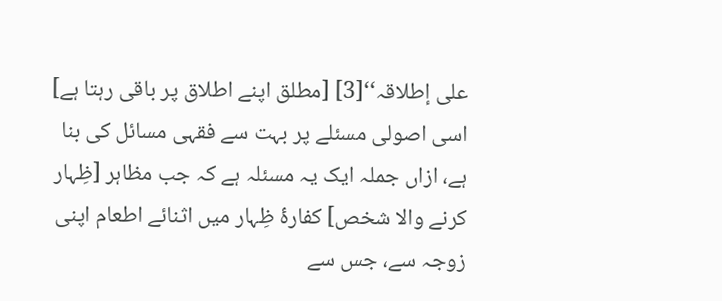علی إطلاقہ‘‘[3] [مطلق اپنے اطلاق پر باقی رہتا ہے] اسی اصولی مسئلے پر بہت سے فقہی مسائل کی بنا ہے، ازاں جملہ ایک یہ مسئلہ ہے کہ جب مظاہر [ظِہار کرنے والا شخص] کفارۂ ظِہار میں اثنائے اطعام اپنی زوجہ سے، جس سے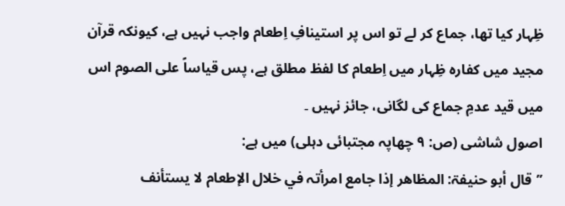ظِہار کیا تھا، جماع کر لے تو اس پر استینافِ اِطعام واجب نہیں ہے، کیونکہ قرآن مجید میں کفارہ ظِہار میں اِطعام کا لفظ مطلق ہے، پس قیاساً علی الصوم اس میں قید عدمِ جماع کی لگانی، جائز نہیں ۔
اصول شاشی (ص: ۹ چھاپہ مجتبائی دہلی) میں ہے:
’’قال أبو حنیفۃ: المظاھر إذا جامع امرأتہ في خلال الإطعام لا یستأنف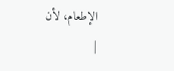الإطعام، لأن
|